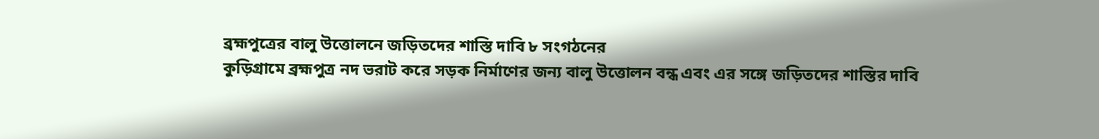ব্রহ্মপুত্রের বালু উত্তোলনে জড়িতদের শাস্তি দাবি ৮ সংগঠনের
কুড়িগ্রামে ব্রহ্মপুত্র নদ ভরাট করে সড়ক নির্মাণের জন্য বালু উত্তোলন বন্ধ এবং এর সঙ্গে জড়িতদের শাস্তির দাবি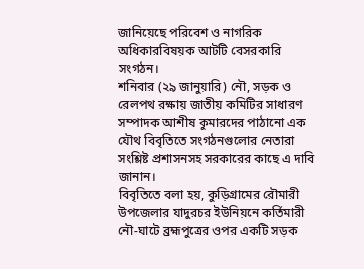জানিয়েছে পরিবেশ ও নাগরিক অধিকারবিষয়ক আটটি বেসরকারি সংগঠন।
শনিবার (২৯ জানুয়ারি) নৌ, সড়ক ও রেলপথ রক্ষায় জাতীয় কমিটির সাধারণ সম্পাদক আশীষ কুমারদের পাঠানো এক যৌথ বিবৃতিতে সংগঠনগুলোর নেতারা সংশ্লিষ্ট প্রশাসনসহ সরকারের কাছে এ দাবি জানান।
বিবৃতিতে বলা হয়, কুড়িগ্রামের রৌমারী উপজেলার যাদুরচর ইউনিয়নে কর্তিমারী নৌ-ঘাটে ব্রহ্মপুত্রের ওপর একটি সড়ক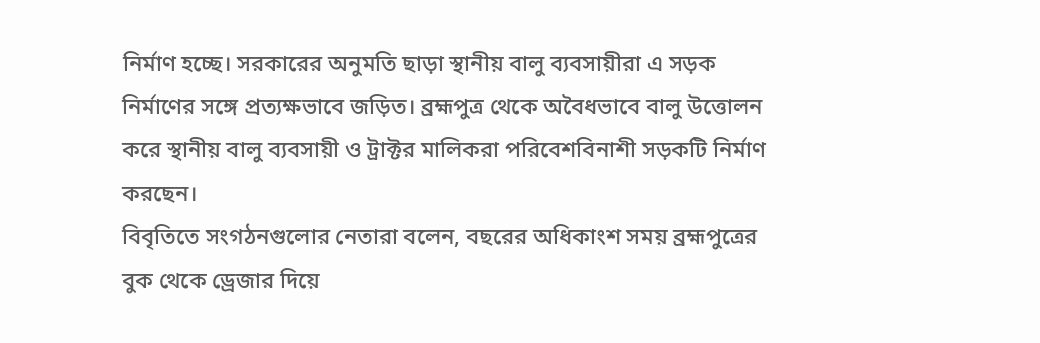নির্মাণ হচ্ছে। সরকারের অনুমতি ছাড়া স্থানীয় বালু ব্যবসায়ীরা এ সড়ক নির্মাণের সঙ্গে প্রত্যক্ষভাবে জড়িত। ব্রহ্মপুত্র থেকে অবৈধভাবে বালু উত্তোলন করে স্থানীয় বালু ব্যবসায়ী ও ট্রাক্টর মালিকরা পরিবেশবিনাশী সড়কটি নির্মাণ করছেন।
বিবৃতিতে সংগঠনগুলোর নেতারা বলেন, বছরের অধিকাংশ সময় ব্রহ্মপুত্রের বুক থেকে ড্রেজার দিয়ে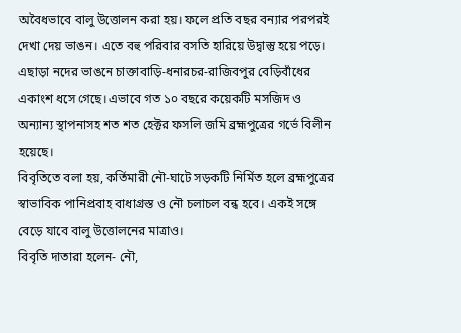অবৈধভাবে বালু উত্তোলন করা হয়। ফলে প্রতি বছর বন্যার পরপরই দেখা দেয় ভাঙন। এতে বহু পরিবার বসতি হারিয়ে উদ্বাস্তু হয়ে পড়ে। এছাড়া নদের ভাঙনে চাক্তাবাড়ি-ধনারচর-রাজিবপুর বেড়িবাঁধের একাংশ ধসে গেছে। এভাবে গত ১০ বছরে কয়েকটি মসজিদ ও অন্যান্য স্থাপনাসহ শত শত হেক্টর ফসলি জমি ব্রহ্মপুত্রের গর্ভে বিলীন হয়েছে।
বিবৃতিতে বলা হয়, কর্তিমারী নৌ-ঘাটে সড়কটি নির্মিত হলে ব্রহ্মপুত্রের স্বাভাবিক পানিপ্রবাহ বাধাগ্রস্ত ও নৌ চলাচল বন্ধ হবে। একই সঙ্গে বেড়ে যাবে বালু উত্তোলনের মাত্রাও।
বিবৃতি দাতারা হলেন- নৌ,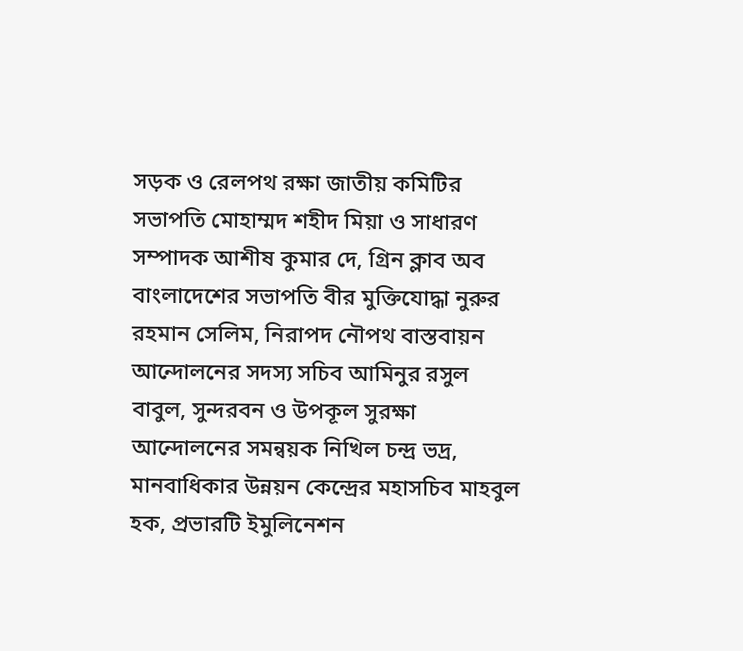সড়ক ও রেলপথ রক্ষা জাতীয় কমিটির সভাপতি মোহাম্মদ শহীদ মিয়া ও সাধারণ সম্পাদক আশীষ কুমার দে, গ্রিন ক্লাব অব বাংলাদেশের সভাপতি বীর মুক্তিযোদ্ধা নুরুর রহমান সেলিম, নিরাপদ নৌপথ বাস্তবায়ন আন্দোলনের সদস্য সচিব আমিনুর রসুল বাবুল, সুন্দরবন ও উপকূল সুরক্ষা আন্দোলনের সমন্বয়ক নিখিল চন্দ্র ভদ্র, মানবাধিকার উন্নয়ন কেন্দ্রের মহাসচিব মাহবুল হক, প্রভারটি ইমুলিনেশন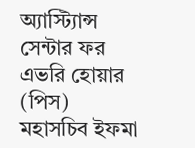অ্যাস্ট্যিান্স সেন্টার ফর এভরি হোয়ার (পিস) মহাসচিব ইফমা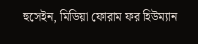হুসেইন, মিডিয়া ফোরাম ফর হিউম্যান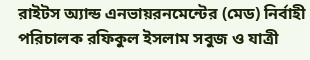রাইটস অ্যান্ড এনভায়রনমেন্টের (মেড) নির্বাহী পরিচালক রফিকুল ইসলাম সবুজ ও যাত্রী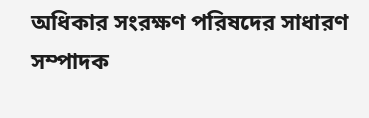অধিকার সংরক্ষণ পরিষদের সাধারণ সম্পাদক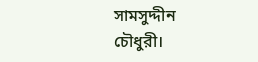সামসুদ্দীন চৌধুরী।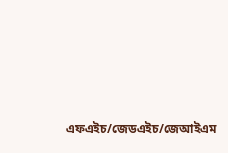এফএইচ/জেডএইচ/জেআইএম